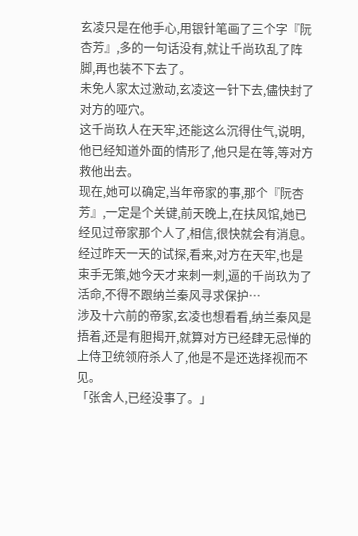玄凌只是在他手心,用银针笔画了三个字『阮杏芳』,多的一句话没有,就让千尚玖乱了阵脚,再也装不下去了。
未免人家太过激动,玄凌这一针下去,儘快封了对方的哑穴。
这千尚玖人在天牢,还能这么沉得住气,说明,他已经知道外面的情形了,他只是在等,等对方救他出去。
现在,她可以确定,当年帝家的事,那个『阮杏芳』,一定是个关键,前天晚上,在扶风馆,她已经见过帝家那个人了,相信,很快就会有消息。
经过昨天一天的试探,看来,对方在天牢,也是束手无策,她今天才来刺一刺,逼的千尚玖为了活命,不得不跟纳兰秦风寻求保护…
涉及十六前的帝家,玄凌也想看看,纳兰秦风是捂着,还是有胆揭开,就算对方已经肆无忌惮的上侍卫统领府杀人了,他是不是还选择视而不见。
「张舍人,已经没事了。」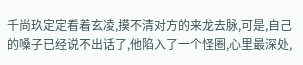千尚玖定定看着玄凌,摸不清对方的来龙去脉,可是,自己的嗓子已经说不出话了,他陷入了一个怪圈,心里最深处,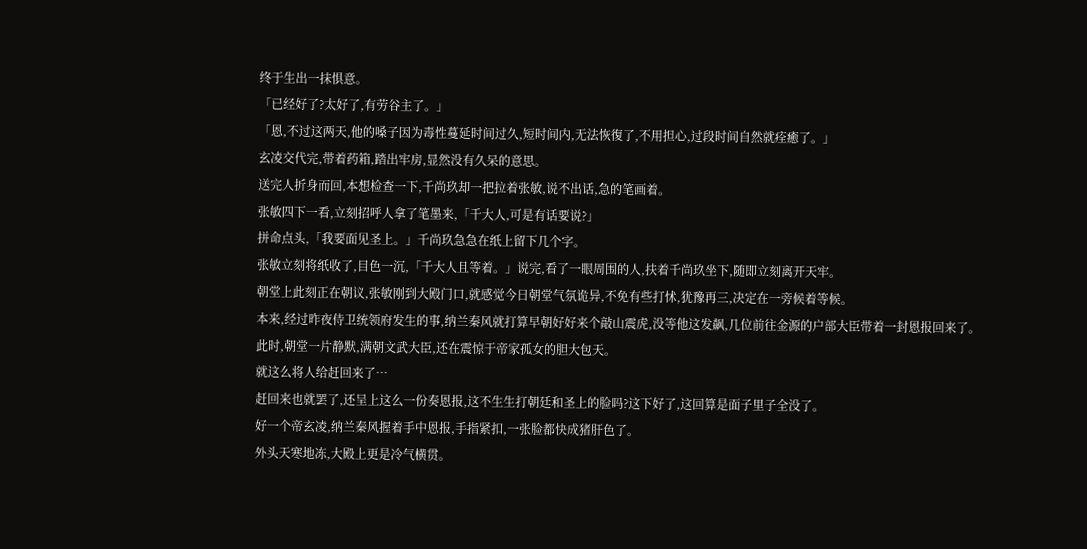终于生出一抹惧意。
「已经好了?太好了,有劳谷主了。」
「恩,不过这两天,他的嗓子因为毒性蔓延时间过久,短时间内,无法恢復了,不用担心,过段时间自然就痊癒了。」
玄凌交代完,带着药箱,踏出牢房,显然没有久呆的意思。
送完人折身而回,本想检查一下,千尚玖却一把拉着张敏,说不出话,急的笔画着。
张敏四下一看,立刻招呼人拿了笔墨来,「千大人,可是有话要说?」
拼命点头,「我要面见圣上。」千尚玖急急在纸上留下几个字。
张敏立刻将纸收了,目色一沉,「千大人且等着。」说完,看了一眼周围的人,扶着千尚玖坐下,随即立刻离开天牢。
朝堂上此刻正在朝议,张敏刚到大殿门口,就感觉今日朝堂气氛诡异,不免有些打怵,犹豫再三,决定在一旁候着等候。
本来,经过昨夜侍卫统领府发生的事,纳兰秦风就打算早朝好好来个敲山震虎,没等他这发飙,几位前往金源的户部大臣带着一封恩报回来了。
此时,朝堂一片静默,满朝文武大臣,还在震惊于帝家孤女的胆大包天。
就这么将人给赶回来了…
赶回来也就罢了,还呈上这么一份奏恩报,这不生生打朝廷和圣上的脸吗?这下好了,这回算是面子里子全没了。
好一个帝玄凌,纳兰秦风握着手中恩报,手指紧扣,一张脸都快成猪肝色了。
外头天寒地冻,大殿上更是冷气横贯。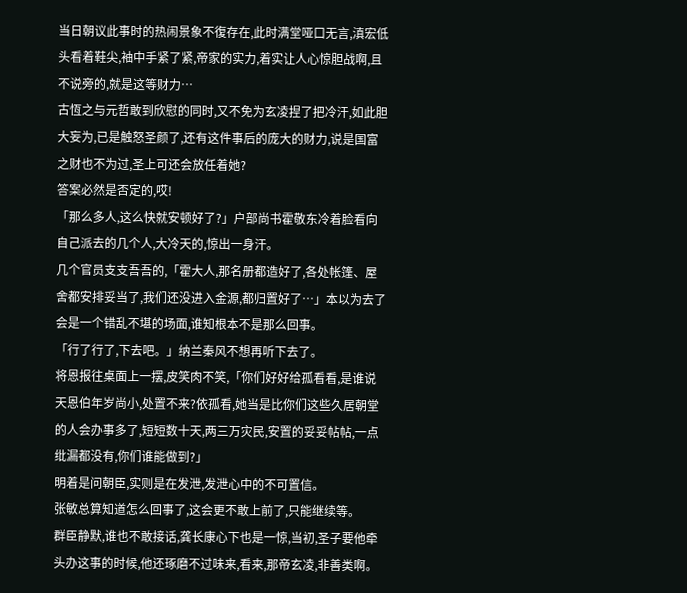当日朝议此事时的热闹景象不復存在,此时满堂哑口无言,滇宏低头看着鞋尖,袖中手紧了紧,帝家的实力,着实让人心惊胆战啊,且不说旁的,就是这等财力…
古恆之与元哲敢到欣慰的同时,又不免为玄凌捏了把冷汗,如此胆大妄为,已是触怒圣颜了,还有这件事后的庞大的财力,说是国富之财也不为过,圣上可还会放任着她?
答案必然是否定的,哎!
「那么多人,这么快就安顿好了?」户部尚书霍敬东冷着脸看向自己派去的几个人,大冷天的,惊出一身汗。
几个官员支支吾吾的,「霍大人,那名册都造好了,各处帐篷、屋舍都安排妥当了,我们还没进入金源,都归置好了…」本以为去了会是一个错乱不堪的场面,谁知根本不是那么回事。
「行了行了,下去吧。」纳兰秦风不想再听下去了。
将恩报往桌面上一摆,皮笑肉不笑,「你们好好给孤看看,是谁说天恩伯年岁尚小,处置不来?依孤看,她当是比你们这些久居朝堂的人会办事多了,短短数十天,两三万灾民,安置的妥妥帖帖,一点纰漏都没有,你们谁能做到?」
明着是问朝臣,实则是在发泄,发泄心中的不可置信。
张敏总算知道怎么回事了,这会更不敢上前了,只能继续等。
群臣静默,谁也不敢接话,龚长康心下也是一惊,当初,圣子要他牵头办这事的时候,他还琢磨不过味来,看来,那帝玄凌,非善类啊。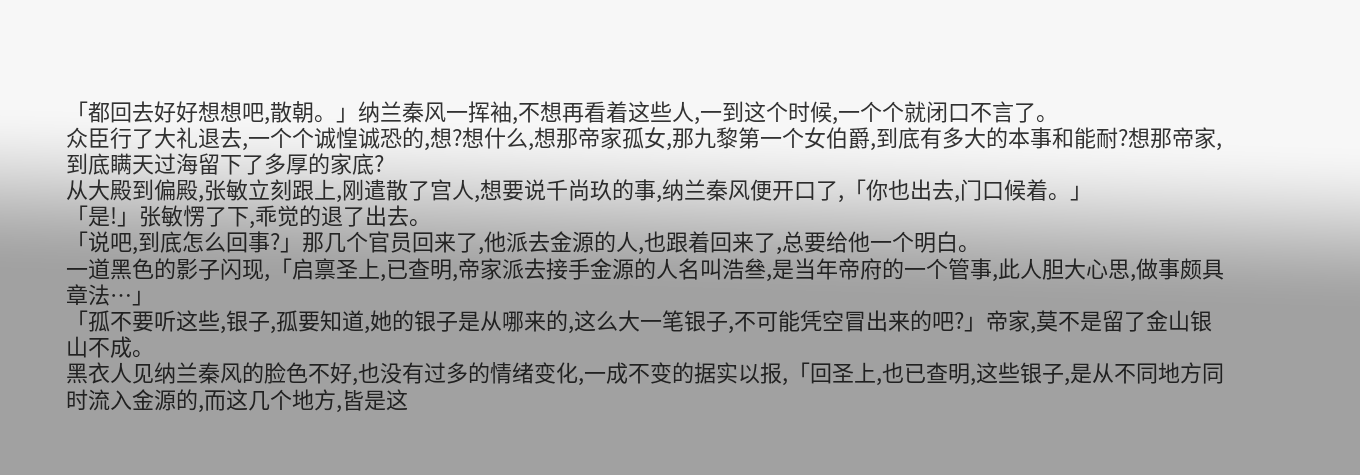「都回去好好想想吧,散朝。」纳兰秦风一挥袖,不想再看着这些人,一到这个时候,一个个就闭口不言了。
众臣行了大礼退去,一个个诚惶诚恐的,想?想什么,想那帝家孤女,那九黎第一个女伯爵,到底有多大的本事和能耐?想那帝家,到底瞒天过海留下了多厚的家底?
从大殿到偏殿,张敏立刻跟上,刚遣散了宫人,想要说千尚玖的事,纳兰秦风便开口了,「你也出去,门口候着。」
「是!」张敏愣了下,乖觉的退了出去。
「说吧,到底怎么回事?」那几个官员回来了,他派去金源的人,也跟着回来了,总要给他一个明白。
一道黑色的影子闪现,「启禀圣上,已查明,帝家派去接手金源的人名叫浩叄,是当年帝府的一个管事,此人胆大心思,做事颇具章法…」
「孤不要听这些,银子,孤要知道,她的银子是从哪来的,这么大一笔银子,不可能凭空冒出来的吧?」帝家,莫不是留了金山银山不成。
黑衣人见纳兰秦风的脸色不好,也没有过多的情绪变化,一成不变的据实以报,「回圣上,也已查明,这些银子,是从不同地方同时流入金源的,而这几个地方,皆是这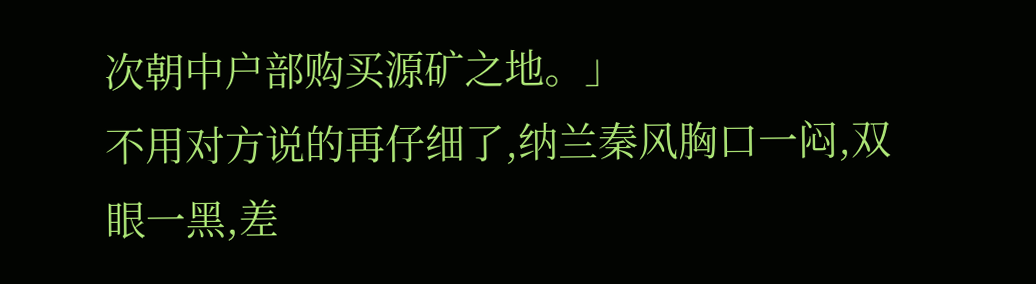次朝中户部购买源矿之地。」
不用对方说的再仔细了,纳兰秦风胸口一闷,双眼一黑,差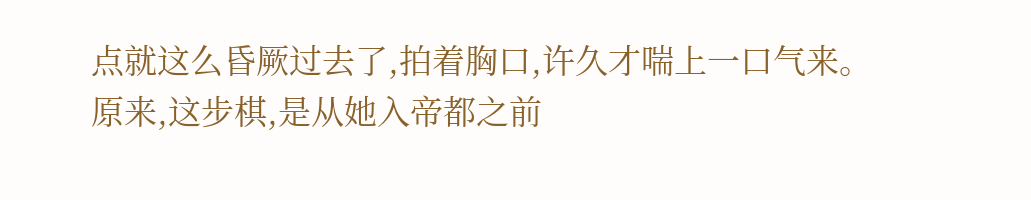点就这么昏厥过去了,拍着胸口,许久才喘上一口气来。
原来,这步棋,是从她入帝都之前